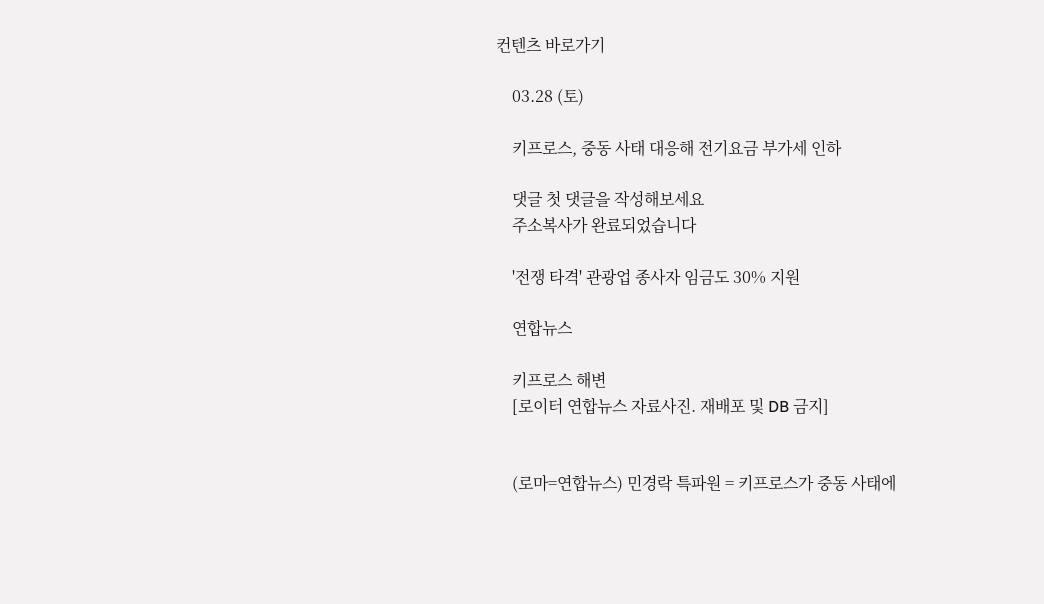컨텐츠 바로가기

    03.28 (토)

    키프로스, 중동 사태 대응해 전기요금 부가세 인하

    댓글 첫 댓글을 작성해보세요
    주소복사가 완료되었습니다

    '전쟁 타격' 관광업 종사자 임금도 30% 지원

    연합뉴스

    키프로스 해변
    [로이터 연합뉴스 자료사진. 재배포 및 DB 금지]


    (로마=연합뉴스) 민경락 특파원 = 키프로스가 중동 사태에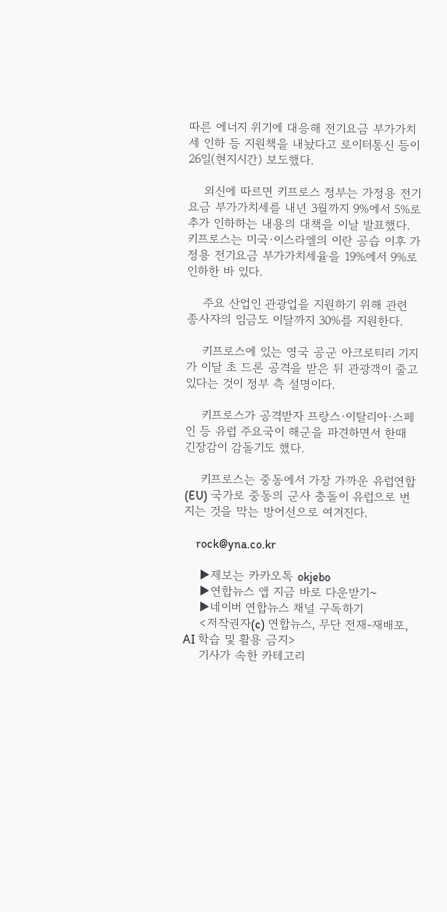따른 에너지 위기에 대응해 전기요금 부가가치세 인하 등 지원책을 내놨다고 로이터통신 등이 26일(현지시간) 보도했다.

    외신에 따르면 키프로스 정부는 가정용 전기요금 부가가치세를 내년 3월까지 9%에서 5%로 추가 인하하는 내용의 대책을 이날 발표했다. 키프로스는 미국·이스라엘의 이란 공습 이후 가정용 전기요금 부가가치세율을 19%에서 9%로 인하한 바 있다.

    주요 산업인 관광업을 지원하기 위해 관련 종사자의 임금도 이달까지 30%를 지원한다.

    키프로스에 있는 영국 공군 아크로티리 기지가 이달 초 드론 공격을 받은 뒤 관광객이 줄고 있다는 것이 정부 측 설명이다.

    키프로스가 공격받자 프랑스·이탈리아·스페인 등 유럽 주요국이 해군을 파견하면서 한때 긴장감이 감돌기도 했다.

    키프로스는 중동에서 가장 가까운 유럽연합(EU) 국가로 중동의 군사 충돌이 유럽으로 번지는 것을 막는 방어선으로 여겨진다.

    rock@yna.co.kr

    ▶제보는 카카오톡 okjebo
    ▶연합뉴스 앱 지금 바로 다운받기~
    ▶네이버 연합뉴스 채널 구독하기
    <저작권자(c) 연합뉴스, 무단 전재-재배포, AI 학습 및 활용 금지>
    기사가 속한 카테고리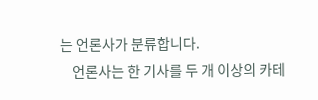는 언론사가 분류합니다.
    언론사는 한 기사를 두 개 이상의 카테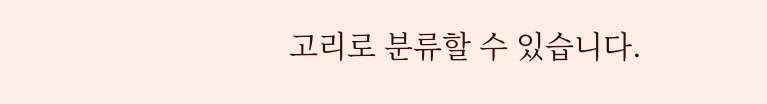고리로 분류할 수 있습니다.